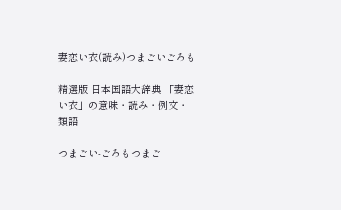妻恋い衣(読み)つまごいごろも

精選版 日本国語大辞典 「妻恋い衣」の意味・読み・例文・類語

つまごい‐ごろもつまご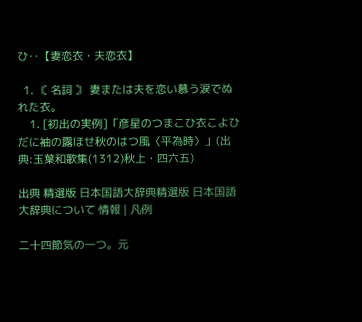ひ‥【妻恋衣・夫恋衣】

  1. 〘 名詞 〙 妻または夫を恋い慕う涙でぬれた衣。
    1. [初出の実例]「彦星のつまこひ衣こよひだに袖の露ほせ秋のはつ風〈平為時〉」(出典:玉葉和歌集(1312)秋上・四六五)

出典 精選版 日本国語大辞典精選版 日本国語大辞典について 情報 | 凡例

二十四節気の一つ。元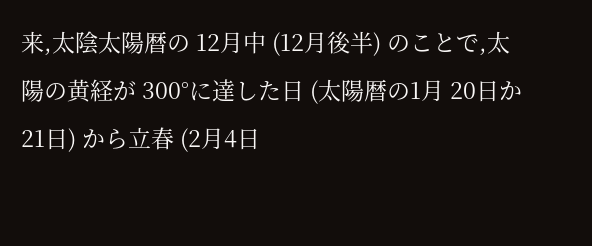来,太陰太陽暦の 12月中 (12月後半) のことで,太陽の黄経が 300°に達した日 (太陽暦の1月 20日か 21日) から立春 (2月4日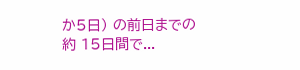か5日) の前日までの約 15日間で...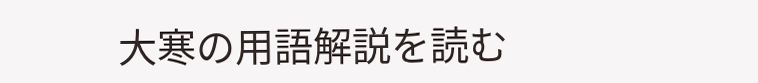大寒の用語解説を読む